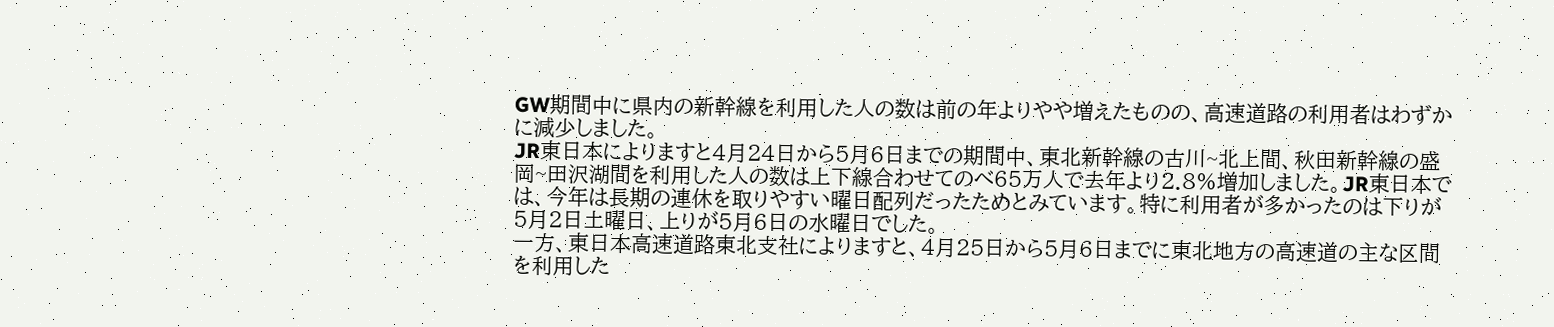GW期間中に県内の新幹線を利用した人の数は前の年よりやや増えたものの、高速道路の利用者はわずかに減少しました。
JR東日本によりますと4月24日から5月6日までの期間中、東北新幹線の古川~北上間、秋田新幹線の盛岡~田沢湖間を利用した人の数は上下線合わせてのべ65万人で去年より2.8%増加しました。JR東日本では、今年は長期の連休を取りやすい曜日配列だったためとみています。特に利用者が多かったのは下りが5月2日土曜日、上りが5月6日の水曜日でした。
一方、東日本高速道路東北支社によりますと、4月25日から5月6日までに東北地方の高速道の主な区間を利用した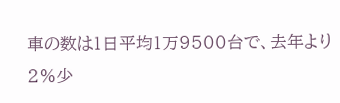車の数は1日平均1万9500台で、去年より2%少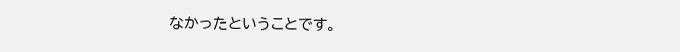なかったということです。